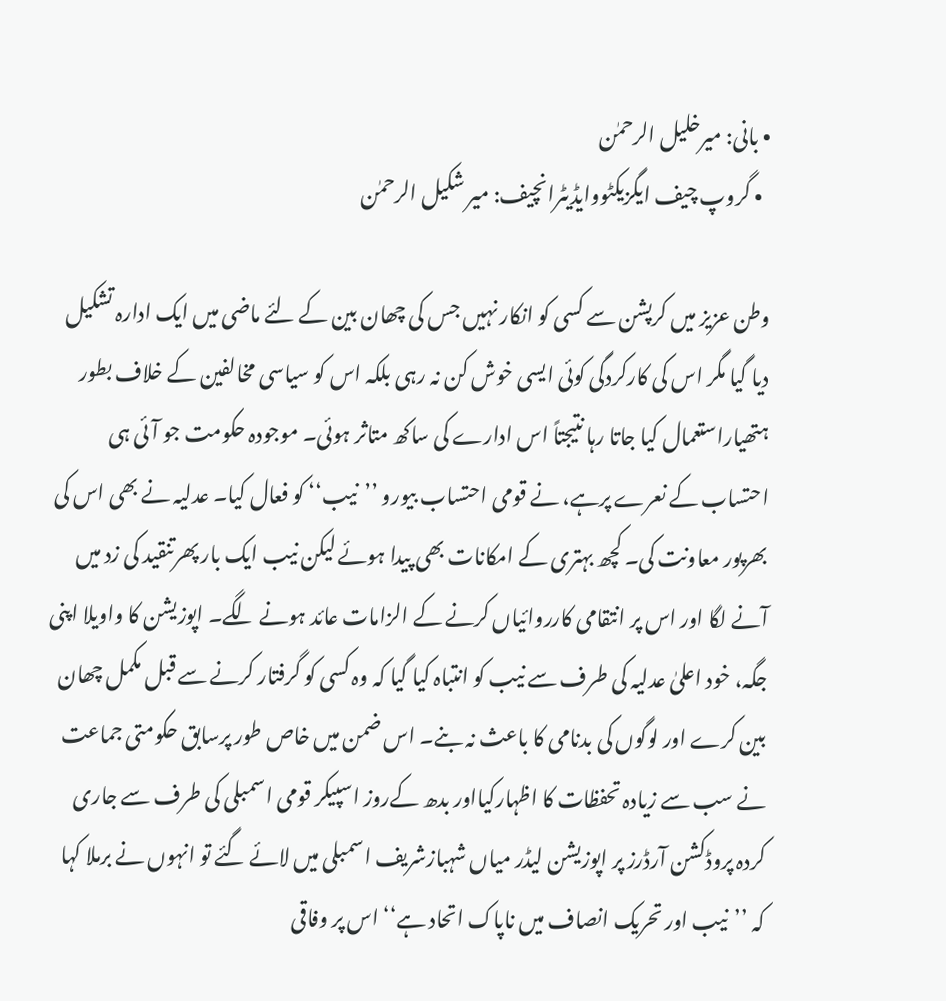• بانی: میرخلیل الرحمٰن
  • گروپ چیف ایگزیکٹووایڈیٹرانچیف: میر شکیل الرحمٰن

وطن عزیز میں کرپشن سے کسی کو انکار نہیں جس کی چھان بین کے لئے ماضی میں ایک ادارہ تشکیل دیا گیا مگر اس کی کارکردگی کوئی ایسی خوش کن نہ رہی بلکہ اس کو سیاسی مخالفین کے خلاف بطور ہتھیاراستعمال کیا جاتا رہا نتیجتاً اس ادارے کی ساکھ متاثر ہوئی۔ موجودہ حکومت جو آئی ہی احتساب کے نعرے پرہے، نے قومی احتساب بیورو ’’نیب‘‘ کو فعال کیا۔ عدلیہ نے بھی اس کی بھرپور معاونت کی۔ کچھ بہتری کے امکانات بھی پیدا ہوئے لیکن نیب ایک بار پھرتنقید کی زد میں آنے لگا اور اس پر انتقامی کارروائیاں کرنے کے الزامات عائد ہونے لگے۔ اپوزیشن کا واویلا اپنی جگہ، خود اعلیٰ عدلیہ کی طرف سے نیب کو انتباہ کیا گیا کہ وہ کسی کو گرفتار کرنے سے قبل مکمل چھان بین کرے اور لوگوں کی بدنامی کا باعث نہ بنے۔ اس ضمن میں خاص طور پرسابق حکومتی جماعت نے سب سے زیادہ تحفظات کا اظہارکیااور بدھ کےروز اسپیکر قومی اسمبلی کی طرف سے جاری کردہ پروڈکشن آرڈرز پر اپوزیشن لیڈر میاں شہبازشریف اسمبلی میں لائے گئے تو انہوں نے برملا کہا کہ ’’نیب اور تحریک انصاف میں ناپاک اتحاد ہے‘‘ اس پر وفاقی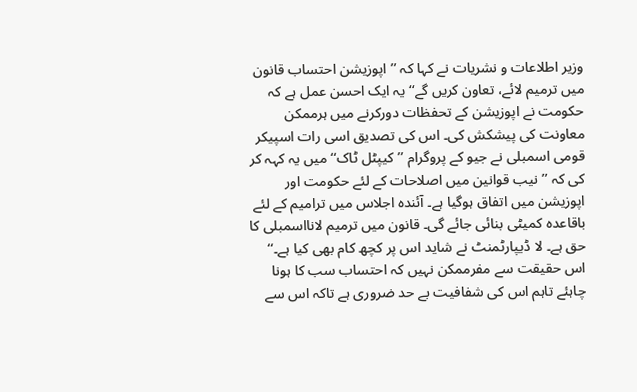وزیر اطلاعات و نشریات نے کہا کہ ’’اپوزیشن احتساب قانون میں ترمیم لائے، تعاون کریں گے‘‘ یہ ایک احسن عمل ہے کہ حکومت نے اپوزیشن کے تحفظات دورکرنے میں ہرممکن معاونت کی پیشکش کی۔ اس کی تصدیق اسی رات اسپیکر قومی اسمبلی نے جیو کے پروگرام ’’کیپٹل ٹاک‘‘ میں یہ کہہ کر کی کہ ’’نیب قوانین میں اصلاحات کے لئے حکومت اور اپوزیشن میں اتفاق ہوگیا ہے۔ آئندہ اجلاس میں ترامیم کے لئے باقاعدہ کمیٹی بنائی جائے گی۔ قانون میں ترمیم لانااسمبلی کا حق ہے۔ لا ڈیپارٹمنٹ نے شاید اس پر کچھ کام بھی کیا ہے۔‘‘ اس حقیقت سے مفرممکن نہیں کہ احتساب سب کا ہونا چاہئے تاہم اس کی شفافیت بے حد ضروری ہے تاکہ اس سے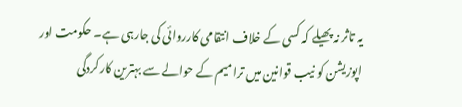یہ تاثر نہ پھیلے کہ کسی کے خلاف انتقامی کارروائی کی جارہی ہے۔ حکومت اور اپوزیشن کو نیب قوانین میں ترامیم کے حوالے سے بہترین کارکردگی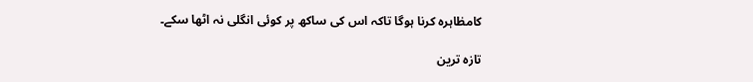کامظاہرہ کرنا ہوگا تاکہ اس کی ساکھ پر کوئی انگلی نہ اٹھا سکے۔

تازہ ترین